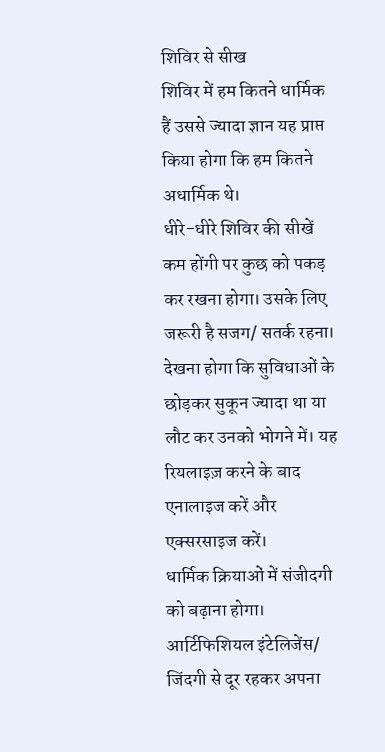शिविर से सीख
शिविर में हम कितने धार्मिक हैं उससे ज्यादा ज्ञान यह प्राप्त किया होगा कि हम कितने अधार्मिक थे।
धीरे-धीरे शिविर की सीखें कम होंगी पर कुछ को पकड़ कर रखना होगा। उसके लिए जरूरी है सजग/ सतर्क रहना।
देखना होगा कि सुविधाओं के छोड़कर सुकून ज्यादा था या लौट कर उनको भोगने में। यह रियलाइज़ करने के बाद एनालाइज करें और एक्सरसाइज करें।
धार्मिक क्रियाओं में संजीदगी को बढ़ाना होगा।
आर्टिफिशियल इंटेलिजेंस/ जिंदगी से दूर रहकर अपना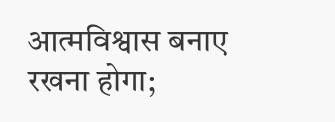आत्मविश्वास बनाए रखना होगा;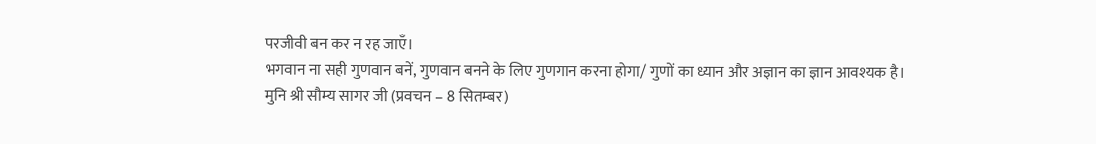परजीवी बन कर न रह जाएँ।
भगवान ना सही गुणवान बनें, गुणवान बनने के लिए गुणगान करना होगा/ गुणों का ध्यान और अज्ञान का ज्ञान आवश्यक है।
मुनि श्री सौम्य सागर जी (प्रवचन – 8 सितम्बर)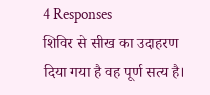4 Responses
शिविर से सीख का उदाहरण दिया गया है वह पूर्ण सत्य है।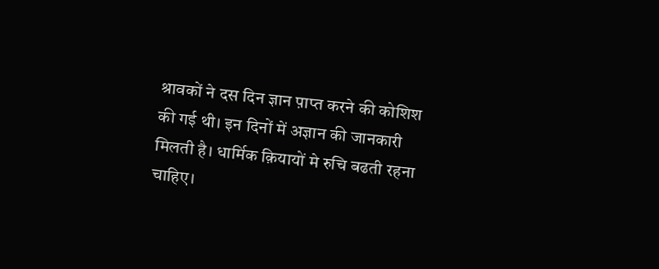श्रावकों ने दस दिन ज्ञान प़ाप्त करने की कोशिश की गई थी। इन दिनों में अज्ञान की जानकारी मिलती है। धार्मिक क़ियायों मे रुचि बढती रहना चाहिए।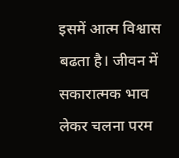इसमें आत्म विश्वास बढता है। जीवन में सकारात्मक भाव लेकर चलना परम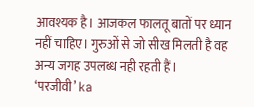आवश्यक है। आजकल फालतू बातों पर ध्यान नहीं चाहिए। गुरुओं से जो सीख मिलती है वह अन्य जगह उपलब्ध नही रहती हैं।
‘परजीवी’ ka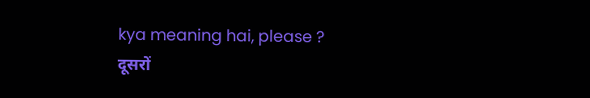kya meaning hai, please ?
दूसरों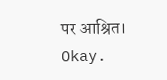पर आश्रित।
Okay.